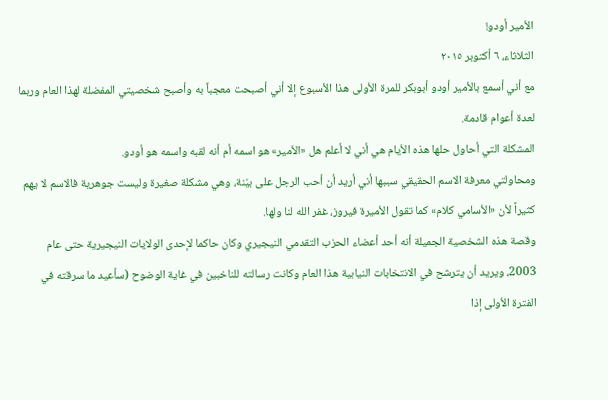الأمير أودو!
الثلاثاء، ٦ أكتوبر ٢٠١٥
مع أني أسمع بالأمير أودو أبوبكر للمرة الأولى هذا الأسبوع إلا أني أصبحت معجباً به وأصبح شخصيتي المفضلة لهذا العام وربما لعدة أعوام قادمة.
المشكلة التي أحاول حلها هذه الأيام هي أني لا أعلم هل «الأمير» هو اسمه أم أنه لقبه واسمه هو أودو.
ومحاولتي معرفة الاسم الحقيقي سببها أني أريد أن أحب الرجل على بيّنة، وهي مشكلة صغيرة وليست جوهرية فالاسم لا يهم كثيراً لأن «الأسامي كلام» كما تقول الأميرة فيروز، غفر الله لنا ولها.
وقصة هذه الشخصية الجميلة أنه أحد أعضاء الحزب التقدمي النيجيري وكان حاكما لإحدى الولايات النيجيرية حتى عام 2003، ويريد أن يترشح في الانتخابات النيابية هذا العام وكانت رسالته للناخبين في غاية الوضوح (سأعيد ما سرقته في الفترة الأولى إذا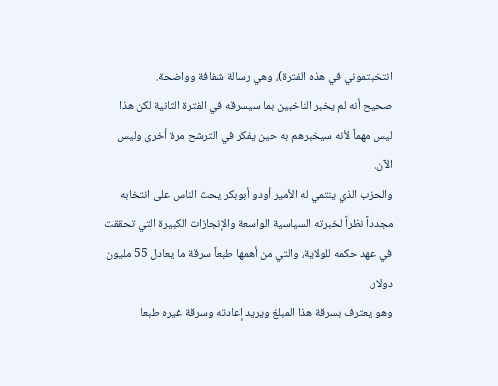انتخبتموني في هذه الفترة)، وهي رسالة شفافة وواضحة.
صحيح أنه لم يخبر الناخبين بما سيسرقه في الفترة الثانية لكن هذا ليس مهماً لأنه سيخبرهم به حين يفكر في الترشح مرة أخرى وليس الآن.
والحزب الذي ينتمي له الأمير أودو أبوبكر يحث الناس على انتخابه مجدداً نظراً لخبرته السياسية الواسعة والإنجازات الكبيرة التي تحققت في عهد حكمه للولاية، والتي من أهمها طبعاً سرقة ما يعادل 55 مليون دولار.
وهو يعترف بسرقة هذا المبلغ ويريد إعادته وسرقة غيره طبعا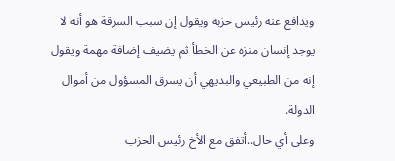ويدافع عنه رئيس حزبه ويقول إن سبب السرقة هو أنه لا يوجد إنسان منزه عن الخطأ ثم يضيف إضافة مهمة ويقول إنه من الطبيعي والبديهي أن يسرق المسؤول من أموال الدولة.
وعلى أي حال..أتفق مع الأخ رئيس الحزب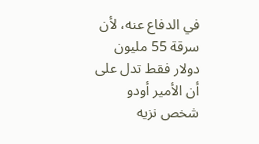في الدفاع عنه، لأن سرقة 55 مليون دولار فقط تدل على أن الأمير أودو شخص نزيه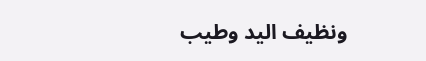ونظيف اليد وطيب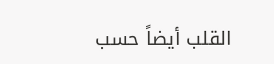القلب أيضاً حسب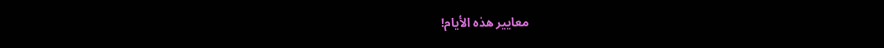معايير هذه الأيام!